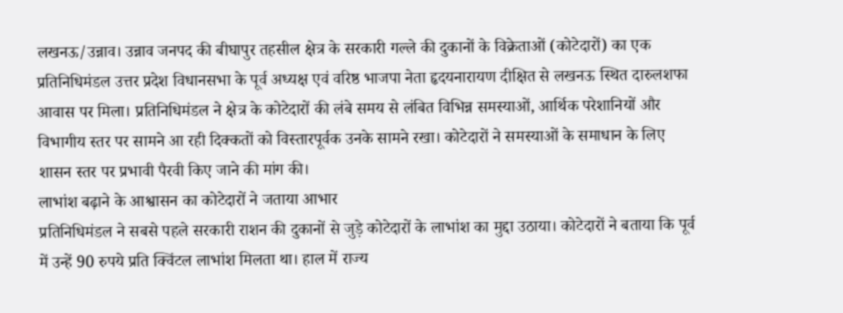लखनऊ/उन्नाव। उन्नाव जनपद की बीघापुर तहसील क्षेत्र के सरकारी गल्ले की दुकानों के विक्रेताओं (कोटेदारों) का एक प्रतिनिधिमंडल उत्तर प्रदेश विधानसभा के पूर्व अध्यक्ष एवं वरिष्ठ भाजपा नेता हृदयनारायण दीक्षित से लखनऊ स्थित दारुलशफा आवास पर मिला। प्रतिनिधिमंडल ने क्षेत्र के कोटेदारों की लंबे समय से लंबित विभिन्न समस्याओं, आर्थिक परेशानियों और विभागीय स्तर पर सामने आ रही दिक्कतों को विस्तारपूर्वक उनके सामने रखा। कोटेदारों ने समस्याओं के समाधान के लिए शासन स्तर पर प्रभावी पैरवी किए जाने की मांग की।
लाभांश बढ़ाने के आश्वासन का कोटेदारों ने जताया आभार
प्रतिनिधिमंडल ने सबसे पहले सरकारी राशन की दुकानों से जुड़े कोटेदारों के लाभांश का मुद्दा उठाया। कोटेदारों ने बताया कि पूर्व में उन्हें 90 रुपये प्रति क्विंटल लाभांश मिलता था। हाल में राज्य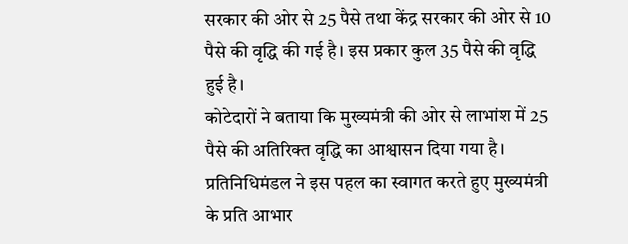सरकार की ओर से 25 पैसे तथा केंद्र सरकार की ओर से 10 पैसे की वृद्धि की गई है। इस प्रकार कुल 35 पैसे की वृद्धि हुई है।
कोटेदारों ने बताया कि मुख्यमंत्री की ओर से लाभांश में 25 पैसे की अतिरिक्त वृद्धि का आश्वासन दिया गया है। प्रतिनिधिमंडल ने इस पहल का स्वागत करते हुए मुख्यमंत्री के प्रति आभार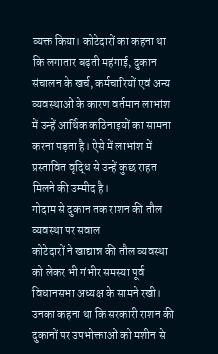व्यक्त किया। कोटेदारों का कहना था कि लगातार बढ़ती महंगाई, दुकान संचालन के खर्च, कर्मचारियों एवं अन्य व्यवस्थाओं के कारण वर्तमान लाभांश में उन्हें आर्थिक कठिनाइयों का सामना करना पड़ता है। ऐसे में लाभांश में प्रस्तावित वृद्धि से उन्हें कुछ राहत मिलने की उम्मीद है।
गोदाम से दुकान तक राशन की तौल व्यवस्था पर सवाल
कोटेदारों ने खाद्यान्न की तौल व्यवस्था को लेकर भी गंभीर समस्या पूर्व विधानसभा अध्यक्ष के सामने रखी। उनका कहना था कि सरकारी राशन की दुकानों पर उपभोक्ताओं को मशीन से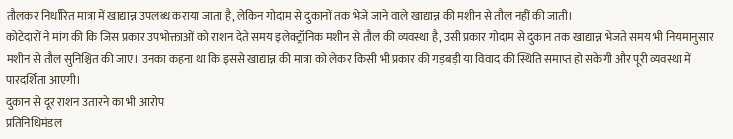तौलकर निर्धारित मात्रा में खाद्यान्न उपलब्ध कराया जाता है, लेकिन गोदाम से दुकानों तक भेजे जाने वाले खाद्यान्न की मशीन से तौल नहीं की जाती।
कोटेदारों ने मांग की कि जिस प्रकार उपभोक्ताओं को राशन देते समय इलेक्ट्रॉनिक मशीन से तौल की व्यवस्था है, उसी प्रकार गोदाम से दुकान तक खाद्यान्न भेजते समय भी नियमानुसार मशीन से तौल सुनिश्चित की जाए। उनका कहना था कि इससे खाद्यान्न की मात्रा को लेकर किसी भी प्रकार की गड़बड़ी या विवाद की स्थिति समाप्त हो सकेगी और पूरी व्यवस्था में पारदर्शिता आएगी।
दुकान से दूर राशन उतारने का भी आरोप
प्रतिनिधिमंडल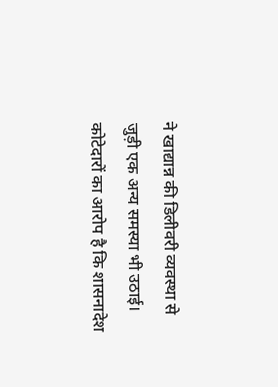ने खाद्यान्न की डिलीवरी व्यवस्था से जुड़ी एक अन्य समस्या भी उठाई। कोटेदारों का आरोप है कि शासनादेश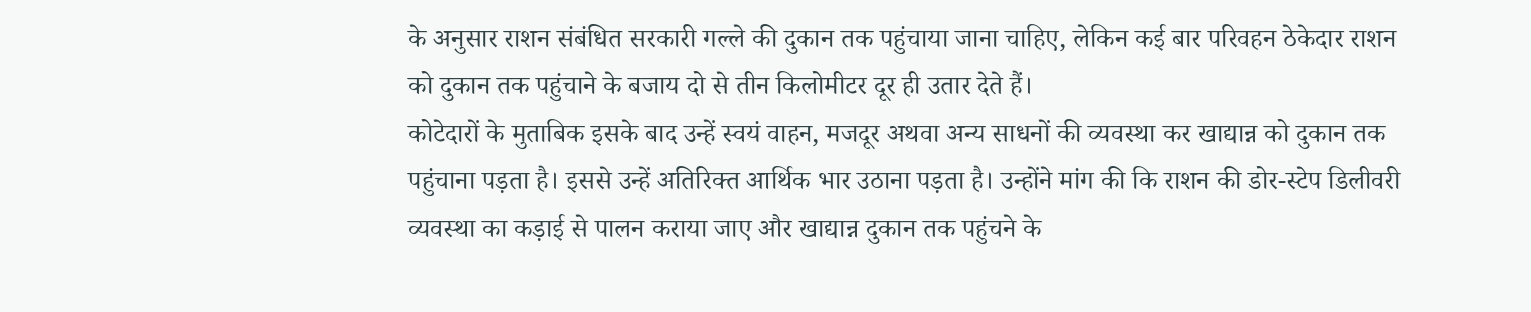के अनुसार राशन संबंधित सरकारी गल्ले की दुकान तक पहुंचाया जाना चाहिए, लेकिन कई बार परिवहन ठेकेदार राशन को दुकान तक पहुंचाने के बजाय दो से तीन किलोमीटर दूर ही उतार देते हैं।
कोटेदारों के मुताबिक इसके बाद उन्हें स्वयं वाहन, मजदूर अथवा अन्य साधनों की व्यवस्था कर खाद्यान्न को दुकान तक पहुंचाना पड़ता है। इससे उन्हें अतिरिक्त आर्थिक भार उठाना पड़ता है। उन्होंने मांग की कि राशन की डोर-स्टेप डिलीवरी व्यवस्था का कड़ाई से पालन कराया जाए और खाद्यान्न दुकान तक पहुंचने के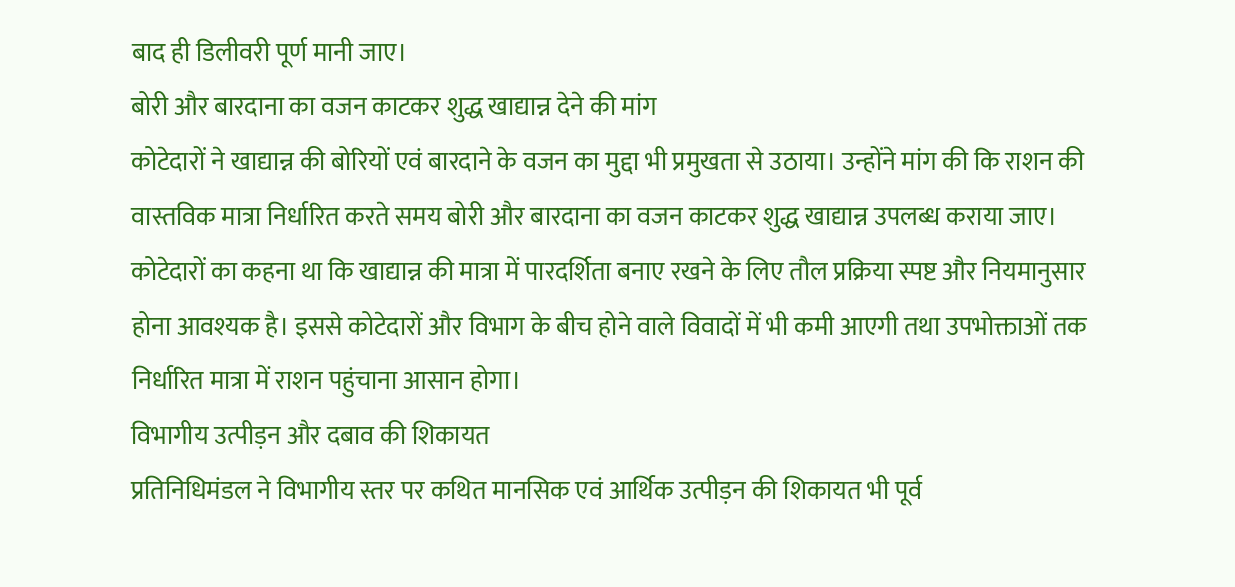बाद ही डिलीवरी पूर्ण मानी जाए।
बोरी और बारदाना का वजन काटकर शुद्ध खाद्यान्न देने की मांग
कोटेदारों ने खाद्यान्न की बोरियों एवं बारदाने के वजन का मुद्दा भी प्रमुखता से उठाया। उन्होंने मांग की कि राशन की वास्तविक मात्रा निर्धारित करते समय बोरी और बारदाना का वजन काटकर शुद्ध खाद्यान्न उपलब्ध कराया जाए।
कोटेदारों का कहना था कि खाद्यान्न की मात्रा में पारदर्शिता बनाए रखने के लिए तौल प्रक्रिया स्पष्ट और नियमानुसार होना आवश्यक है। इससे कोटेदारों और विभाग के बीच होने वाले विवादों में भी कमी आएगी तथा उपभोक्ताओं तक निर्धारित मात्रा में राशन पहुंचाना आसान होगा।
विभागीय उत्पीड़न और दबाव की शिकायत
प्रतिनिधिमंडल ने विभागीय स्तर पर कथित मानसिक एवं आर्थिक उत्पीड़न की शिकायत भी पूर्व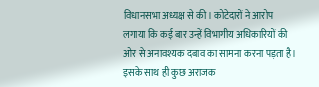विधानसभा अध्यक्ष से की। कोटेदारों ने आरोप लगाया कि कई बार उन्हें विभागीय अधिकारियों की ओर से अनावश्यक दबाव का सामना करना पड़ता है। इसके साथ ही कुछ अराजक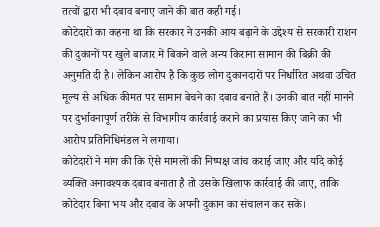तत्वों द्वारा भी दबाव बनाए जाने की बात कही गई।
कोटेदारों का कहना था कि सरकार ने उनकी आय बढ़ाने के उद्देश्य से सरकारी राशन की दुकानों पर खुले बाजार में बिकने वाले अन्य किराना सामान की बिक्री की अनुमति दी है। लेकिन आरोप है कि कुछ लोग दुकानदारों पर निर्धारित अथवा उचित मूल्य से अधिक कीमत पर सामान बेचने का दबाव बनाते हैं। उनकी बात नहीं मानने पर दुर्भावनापूर्ण तरीके से विभागीय कार्रवाई कराने का प्रयास किए जाने का भी आरोप प्रतिनिधिमंडल ने लगाया।
कोटेदारों ने मांग की कि ऐसे मामलों की निष्पक्ष जांच कराई जाए और यदि कोई व्यक्ति अनावश्यक दबाव बनाता है तो उसके खिलाफ कार्रवाई की जाए, ताकि कोटेदार बिना भय और दबाव के अपनी दुकान का संचालन कर सकें।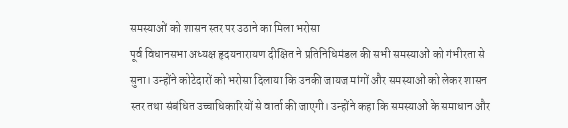समस्याओं को शासन स्तर पर उठाने का मिला भरोसा
पूर्व विधानसभा अध्यक्ष हृदयनारायण दीक्षित ने प्रतिनिधिमंडल की सभी समस्याओं को गंभीरता से सुना। उन्होंने कोटेदारों को भरोसा दिलाया कि उनकी जायज मांगों और समस्याओं को लेकर शासन स्तर तथा संबंधित उच्चाधिकारियों से वार्ता की जाएगी। उन्होंने कहा कि समस्याओं के समाधान और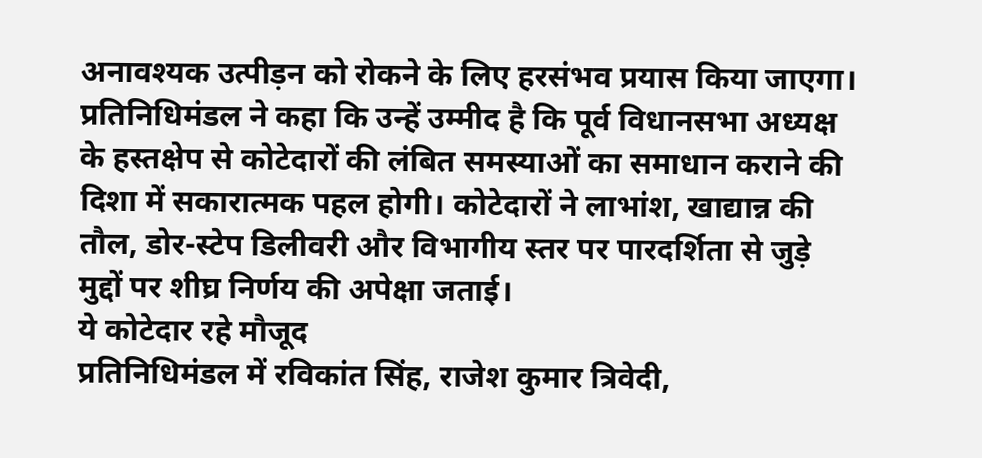अनावश्यक उत्पीड़न को रोकने के लिए हरसंभव प्रयास किया जाएगा।
प्रतिनिधिमंडल ने कहा कि उन्हें उम्मीद है कि पूर्व विधानसभा अध्यक्ष के हस्तक्षेप से कोटेदारों की लंबित समस्याओं का समाधान कराने की दिशा में सकारात्मक पहल होगी। कोटेदारों ने लाभांश, खाद्यान्न की तौल, डोर-स्टेप डिलीवरी और विभागीय स्तर पर पारदर्शिता से जुड़े मुद्दों पर शीघ्र निर्णय की अपेक्षा जताई।
ये कोटेदार रहे मौजूद
प्रतिनिधिमंडल में रविकांत सिंह, राजेश कुमार त्रिवेदी,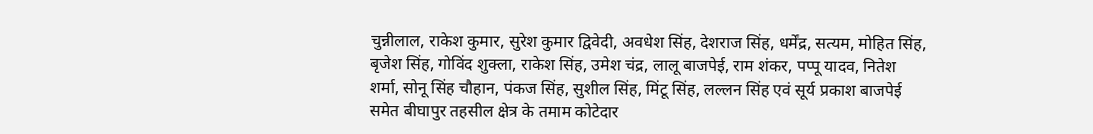चुन्नीलाल, राकेश कुमार, सुरेश कुमार द्विवेदी, अवधेश सिंह, देशराज सिंह, धर्मेंद्र, सत्यम, मोहित सिंह, बृजेश सिंह, गोविंद शुक्ला, राकेश सिंह, उमेश चंद्र, लालू बाजपेई, राम शंकर, पप्पू यादव, नितेश शर्मा, सोनू सिंह चौहान, पंकज सिंह, सुशील सिंह, मिंटू सिंह, लल्लन सिंह एवं सूर्य प्रकाश बाजपेई समेत बीघापुर तहसील क्षेत्र के तमाम कोटेदार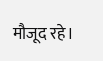मौजूद रहे।